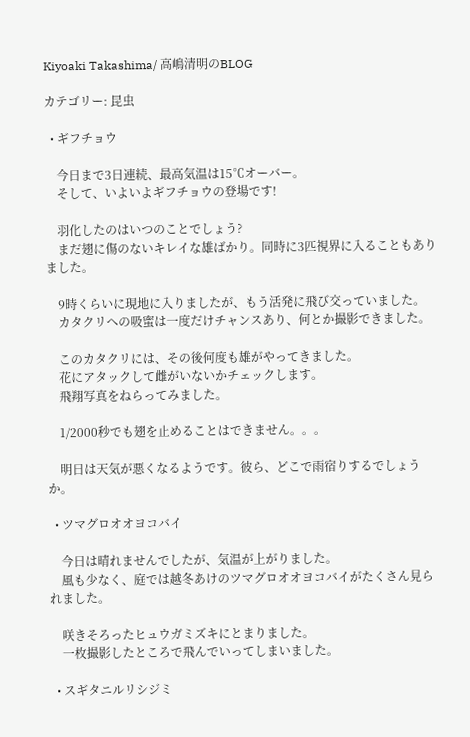Kiyoaki Takashima/ 高嶋清明のBLOG

カテゴリー: 昆虫

  • ギフチョウ

    今日まで3日連続、最高気温は15℃オーバー。
    そして、いよいよギフチョウの登場です!

    羽化したのはいつのことでしょう?
    まだ翅に傷のないキレイな雄ばかり。同時に3匹視界に入ることもありました。

    9時くらいに現地に入りましたが、もう活発に飛び交っていました。
    カタクリへの吸蜜は一度だけチャンスあり、何とか撮影できました。

    このカタクリには、その後何度も雄がやってきました。
    花にアタックして雌がいないかチェックします。
    飛翔写真をねらってみました。

    1/2000秒でも翅を止めることはできません。。。

    明日は天気が悪くなるようです。彼ら、どこで雨宿りするでしょうか。

  • ツマグロオオヨコバイ

    今日は晴れませんでしたが、気温が上がりました。
    風も少なく、庭では越冬あけのツマグロオオヨコバイがたくさん見られました。

    咲きそろったヒュウガミズキにとまりました。
    一枚撮影したところで飛んでいってしまいました。

  • スギタニルリシジミ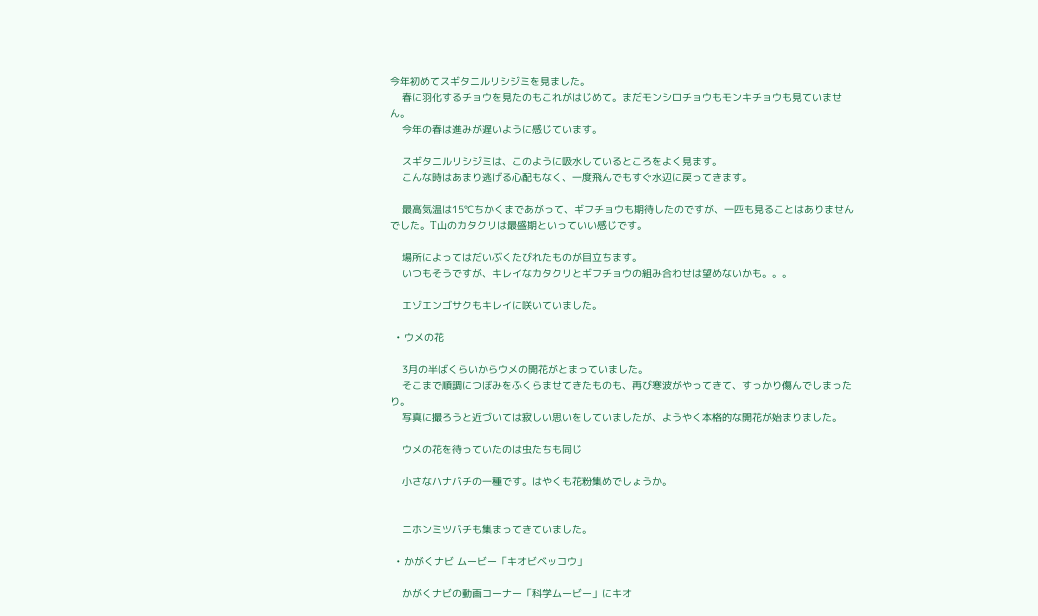今年初めてスギタニルリシジミを見ました。
    春に羽化するチョウを見たのもこれがはじめて。まだモンシロチョウもモンキチョウも見ていません。
    今年の春は進みが遅いように感じています。

    スギタニルリシジミは、このように吸水しているところをよく見ます。
    こんな時はあまり逃げる心配もなく、一度飛んでもすぐ水辺に戻ってきます。

    最高気温は15℃ちかくまであがって、ギフチョウも期待したのですが、一匹も見ることはありませんでした。T山のカタクリは最盛期といっていい感じです。

    場所によってはだいぶくたびれたものが目立ちます。
    いつもそうですが、キレイなカタクリとギフチョウの組み合わせは望めないかも。。。

    エゾエンゴサクもキレイに咲いていました。

  • ウメの花

    3月の半ばくらいからウメの開花がとまっていました。
    そこまで順調につぼみをふくらませてきたものも、再び寒波がやってきて、すっかり傷んでしまったり。
    写真に撮ろうと近づいては寂しい思いをしていましたが、ようやく本格的な開花が始まりました。

    ウメの花を待っていたのは虫たちも同じ

    小さなハナバチの一種です。はやくも花粉集めでしょうか。


    ニホンミツバチも集まってきていました。

  • かがくナビ ムービー「キオビベッコウ」

    かがくナビの動画コーナー「科学ムービー」にキオ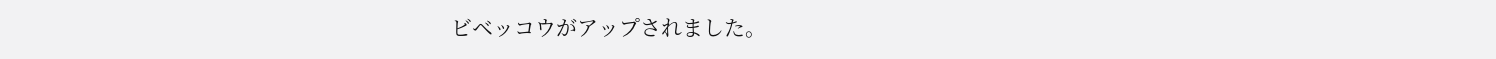ビベッコウがアップされました。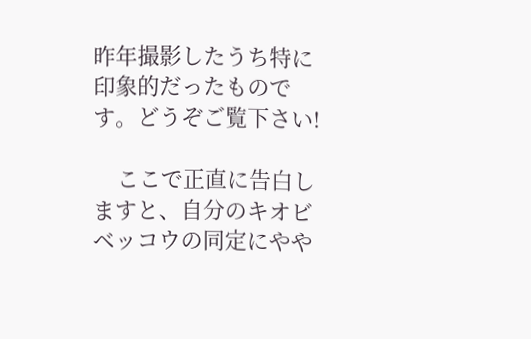昨年撮影したうち特に印象的だったものです。どうぞご覧下さい!

    ここで正直に告白しますと、自分のキオビベッコウの同定にやや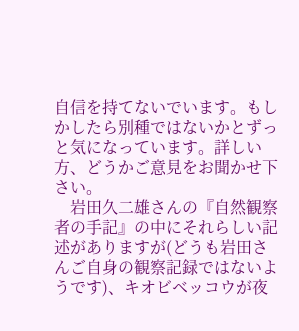自信を持てないでいます。もしかしたら別種ではないかとずっと気になっています。詳しい方、どうかご意見をお聞かせ下さい。
    岩田久二雄さんの『自然観察者の手記』の中にそれらしい記述がありますが(どうも岩田さんご自身の観察記録ではないようです)、キオビベッコウが夜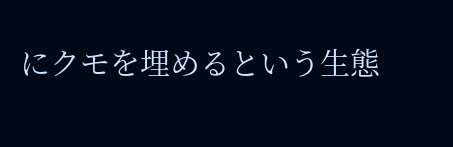にクモを埋めるという生態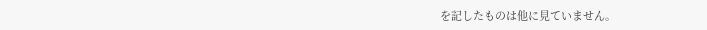を記したものは他に見ていません。